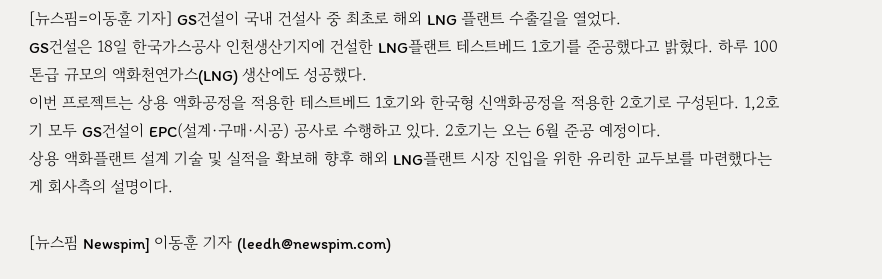[뉴스핌=이동훈 기자] GS건설이 국내 건설사 중 최초로 해외 LNG 플랜트 수출길을 열었다.
GS건설은 18일 한국가스공사 인천생산기지에 건설한 LNG플랜트 테스트베드 1호기를 준공했다고 밝혔다. 하루 100톤급 규모의 액화천연가스(LNG) 생산에도 성공했다.
이번 프로젝트는 상용 액화공정을 적용한 테스트베드 1호기와 한국형 신액화공정을 적용한 2호기로 구성된다. 1,2호기 모두 GS건설이 EPC(설계·구매·시공) 공사로 수행하고 있다. 2호기는 오는 6월 준공 예정이다.
상용 액화플랜트 설계 기술 및 실적을 확보해 향후 해외 LNG플랜트 시장 진입을 위한 유리한 교두보를 마련했다는 게 회사측의 설명이다.

[뉴스핌 Newspim] 이동훈 기자 (leedh@newspim.com)